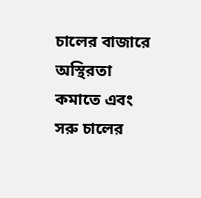চালের বাজারে অস্থিরতা কমাতে এবং সরু চালের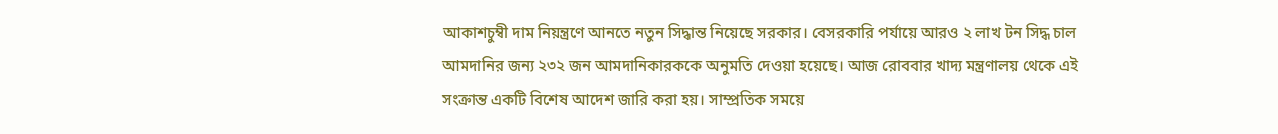আকাশচুম্বী দাম নিয়ন্ত্রণে আনতে নতুন সিদ্ধান্ত নিয়েছে সরকার। বেসরকারি পর্যায়ে আরও ২ লাখ টন সিদ্ধ চাল আমদানির জন্য ২৩২ জন আমদানিকারককে অনুমতি দেওয়া হয়েছে। আজ রোববার খাদ্য মন্ত্রণালয় থেকে এই সংক্রান্ত একটি বিশেষ আদেশ জারি করা হয়। সাম্প্রতিক সময়ে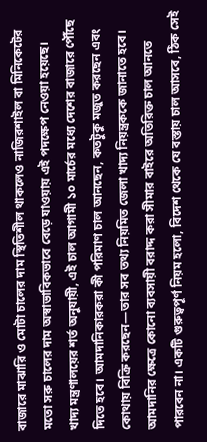বাজারে মাঝারি ও মোটা চালের দাম স্থিতিশীল থাকলেও নাজিরশাইল বা মিনিকেটের মতো সরু চালের দাম অস্বাভাবিকভাবে বেড়ে যাওয়ায় এই পদক্ষেপ নেওয়া হয়েছে।
খাদ্য মন্ত্রণালয়ের শর্ত অনুযায়ী, এই চাল আগামী ১০ মার্চের মধ্যে দেশের বাজারে পৌঁছে দিতে হবে। আমদানিকারকরা কী পরিমাণ চাল আনছেন, কতটুকু মজুত করছেন এবং কোথায় বিক্রি করছেন—তার সব তথ্য নিয়মিত জেলা খাদ্য নিয়ন্ত্রককে জানাতে হবে। আমদানির ক্ষেত্রে কোনো ব্যবসায়ী বরাদ্দ করা সীমার বাইরে অতিরিক্ত চাল আনতে পারবেন না। একটি গুরুত্বপূর্ণ নিয়ম হলো, বিদেশ থেকে যে বস্তায় চাল আসবে, ঠিক সেই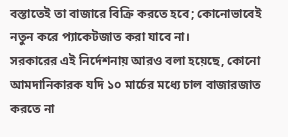বস্তাতেই তা বাজারে বিক্রি করতে হবে; কোনোভাবেই নতুন করে প্যাকেটজাত করা যাবে না।
সরকারের এই নির্দেশনায় আরও বলা হয়েছে, কোনো আমদানিকারক যদি ১০ মার্চের মধ্যে চাল বাজারজাত করতে না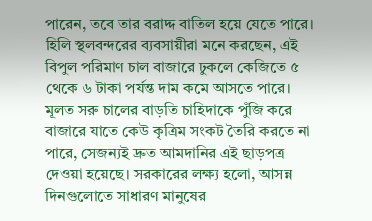পারেন, তবে তার বরাদ্দ বাতিল হয়ে যেতে পারে। হিলি স্থলবন্দরের ব্যবসায়ীরা মনে করছেন, এই বিপুল পরিমাণ চাল বাজারে ঢুকলে কেজিতে ৫ থেকে ৬ টাকা পর্যন্ত দাম কমে আসতে পারে। মূলত সরু চালের বাড়তি চাহিদাকে পুঁজি করে বাজারে যাতে কেউ কৃত্রিম সংকট তৈরি করতে না পারে, সেজন্যই দ্রুত আমদানির এই ছাড়পত্র দেওয়া হয়েছে। সরকারের লক্ষ্য হলো, আসন্ন দিনগুলোতে সাধারণ মানুষের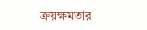ক্রয়ক্ষমতার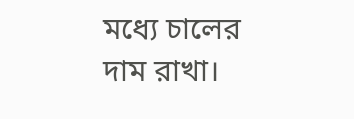মধ্যে চালের দাম রাখা।